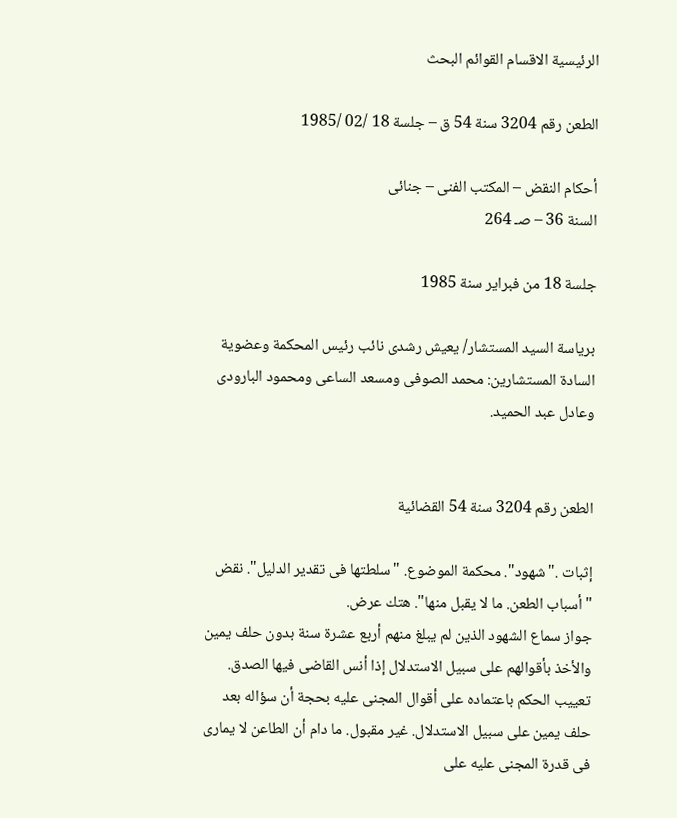الرئيسية الاقسام القوائم البحث

الطعن رقم 3204 سنة 54 ق – جلسة 18 /02 /1985

أحكام النقض – المكتب الفنى – جنائى
السنة 36 – صـ 264

جلسة 18 من فبراير سنة 1985

برياسة السيد المستشار/ يعيش رشدى نائب رئيس المحكمة وعضوية السادة المستشارين: محمد الصوفى ومسعد الساعى ومحمود البارودى وعادل عبد الحميد.


الطعن رقم 3204 سنة 54 القضائية

إثبات ."شهود". محكمة الموضوع. "سلطتها فى تقدير الدليل". نقض "أسباب الطعن. ما لا يقبل منها". هتك عرض.
جواز سماع الشهود الذين لم يبلغ منهم أربع عشرة سنة بدون حلف يمين والأخذ بأقوالهم على سبيل الاستدلال إذا أنس القاضى فيها الصدق.
تعييب الحكم باعتماده على أقوال المجنى عليه بحجة أن سؤاله بعد حلف يمين على سبيل الاستدلال. غير مقبول. ما دام أن الطاعن لا يمارى فى قدرة المجنى عليه على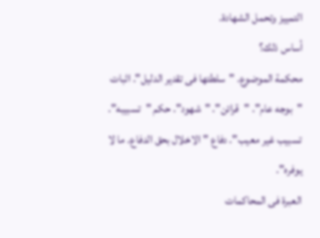التمييز وتحمل الشهادة.
أساس ذلك؟
محكمة الموضوع. "سلطتها فى تقدير الدليل". اثبات "بوجه عام". "قرائن". "شهود". حكم "تسبيبه". تسبيب غير معيب". دفاع "الاخلال بحق الدفاع. ما لا يوفره".
العبرة فى المحاكمات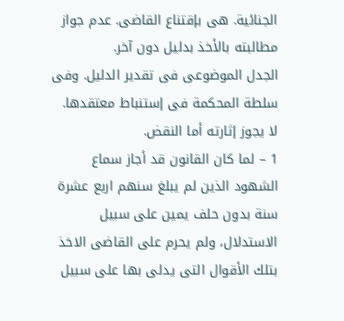الجنائية. هى بإقتناع القاضى. عدم جواز مطالبته بالأخذ بدليل دون آخر.
الجدل الموضوعى فى تقدير الدليل. وفى سلطة المحكمة فى إستنباط معتقدها. لا يجوز إثارته أما النقض.
1 – لما كان القانون قد أجاز سماع الشهود الذين لم يبلغ سنهم اربع عشرة سنة بدون حلف يمين على سبيل الاستدلال، ولم يحرم على القاضى الاخذ بتلك الأقوال التى يدلى بها على سبيل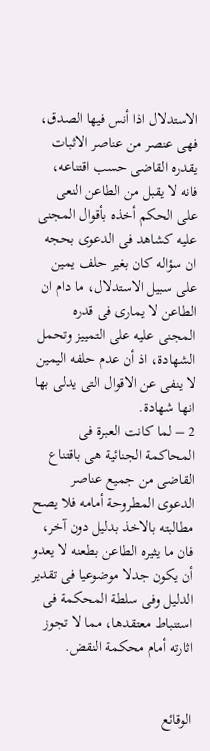الاستدلال اذا أنس فيها الصدق، فهى عنصر من عناصر الاثبات يقدره القاضى حسب اقتناعه، فانه لا يقبل من الطاعن النعى على الحكم أخذه بأقوال المجنى عليه كشاهد فى الدعوى بحجه ان سؤاله كان بغير حلف يمين على سبيل الاستدلال، ما دام ان الطاعن لا يمارى فى قدره المجنى عليه على التمييز وتحمل الشهادة، اذ أن عدم حلفه اليمين لا ينفى عن الاقوال التى يدلى بها انها شهادة.
2 – لما كانت العبرة فى المحاكمة الجنائية هى باقتناع القاضى من جميع عناصر الدعوى المطروحة أمامه فلا يصح مطالبته بالاخذ بدليل دون آخر، فان ما يثيره الطاعن بطعنه لا يعدو أن يكون جدلا موضوعيا فى تقدير الدليل وفى سلطة المحكمة فى استنباط معتقدها، مما لا تجوز اثارته أمام محكمة النقض.


الوقائع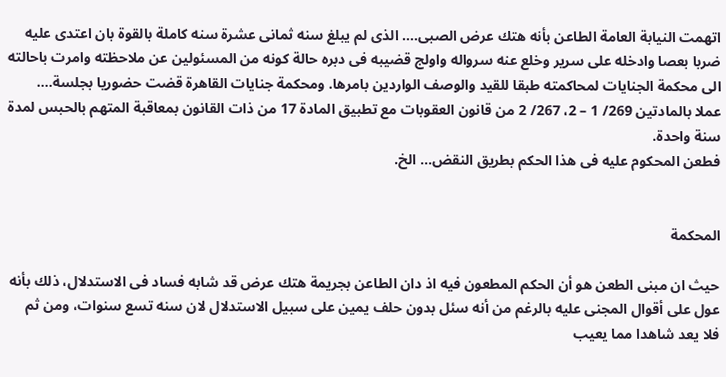اتهمت النيابة العامة الطاعن بأنه هتك عرض الصبى…. الذى لم يبلغ سنه ثمانى عشرة سنه كاملة بالقوة بان اعتدى عليه ضربا بعصا وادخله على سرير وخلع عنه سرواله واولج قضيبه فى دبره حالة كونه من المسئولين عن ملاحظته وامرت باحالته الى محكمة الجنايات لمحاكمته طبقا للقيد والوصف الواردين بامرها. ومحكمة جنايات القاهرة قضت حضوريا بجلسة…. عملا بالمادتين 269/ 1 – 2، 267/ 2 من قانون العقوبات مع تطبيق المادة 17 من ذات القانون بمعاقبة المتهم بالحبس لمدة سنة واحدة.
فطعن المحكوم عليه فى هذا الحكم بطريق النقض… الخ.


المحكمة

حيث ان مبنى الطعن هو أن الحكم المطعون فيه اذ دان الطاعن بجريمة هتك عرض قد شابه فساد فى الاستدلال، ذلك بأنه عول على أقوال المجنى عليه بالرغم من أنه سئل بدون حلف يمين على سبيل الاستدلال لان سنه تسع سنوات، ومن ثم فلا يعد شاهدا مما يعيب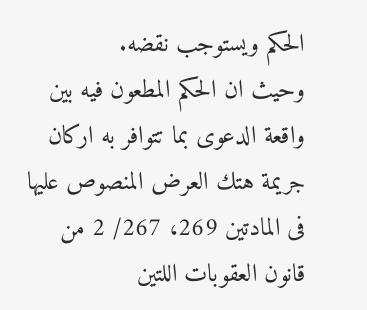الحكم ويستوجب نقضه.
وحيث ان الحكم المطعون فيه بين واقعة الدعوى بما تتوافر به اركان جريمة هتك العرض المنصوص عليها فى المادتين 269، 267/ 2 من قانون العقوبات اللتين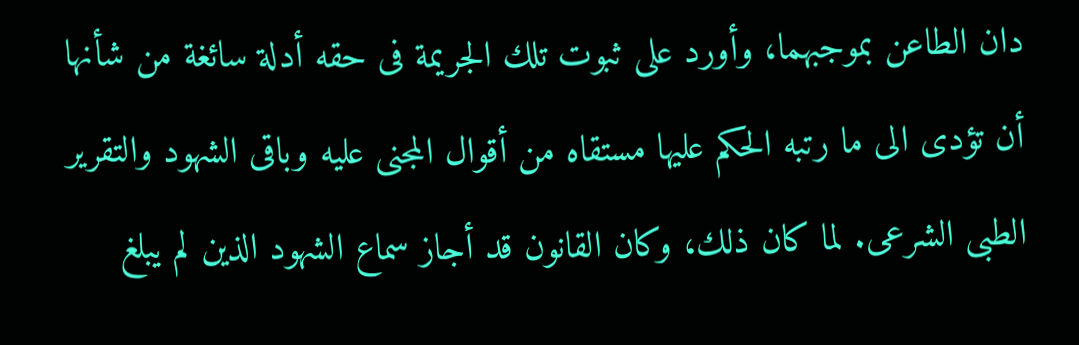دان الطاعن بموجبهما، وأورد على ثبوت تلك الجريمة فى حقه أدلة سائغة من شأنها أن تؤدى الى ما رتبه الحكم عليها مستقاه من أقوال المجنى عليه وباقى الشهود والتقرير الطبى الشرعى. لما كان ذلك، وكان القانون قد أجاز سماع الشهود الذين لم يبلغ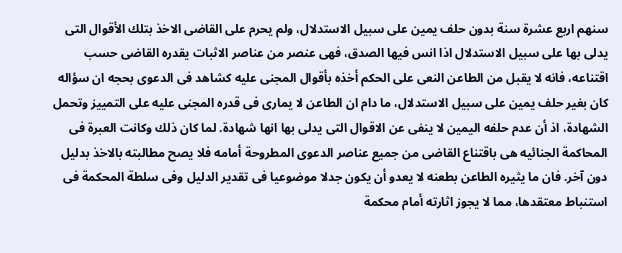سنهم اربع عشرة سنة بدون حلف يمين على سبيل الاستدلال، ولم يحرم على القاضى الاخذ بتلك الأقوال التى يدلى بها على سبيل الاستدلال اذا انس فيها الصدق، فهى عنصر من عناصر الاثبات يقدره القاضى حسب اقتناعه، فانه لا يقبل من الطاعن النعى على الحكم أخذه بأقوال المجنى عليه كشاهد فى الدعوى بحجه ان سؤاله كان بغير حلف يمين على سبيل الاستدلال، ما دام ان الطاعن لا يمارى فى قدره المجنى عليه على التمييز وتحمل الشهادة، اذ أن عدم حلفه اليمين لا ينفى عن الاقوال التى يدلى بها انها شهادة. لما كان ذلك وكانت العبرة فى المحاكمة الجنائيه هى باقتناع القاضى من جميع عناصر الدعوى المطروحة أمامه فلا يصح مطالبته بالاخذ بدليل دون آخر. فان ما يثيره الطاعن بطعنه لا يعدو أن يكون جدلا موضوعيا فى تقدير الدليل وفى سلطة المحكمة فى استنباط معتقدها، مما لا يجوز اثارته أمام محكمة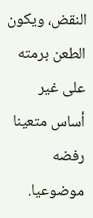النقض، ويكون الطعن برمته على غير أساس متعينا رفضه موضوعيا.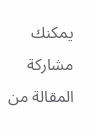يمكنك مشاركة المقالة من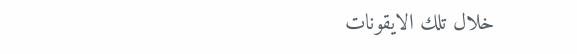خلال تلك الايقونات